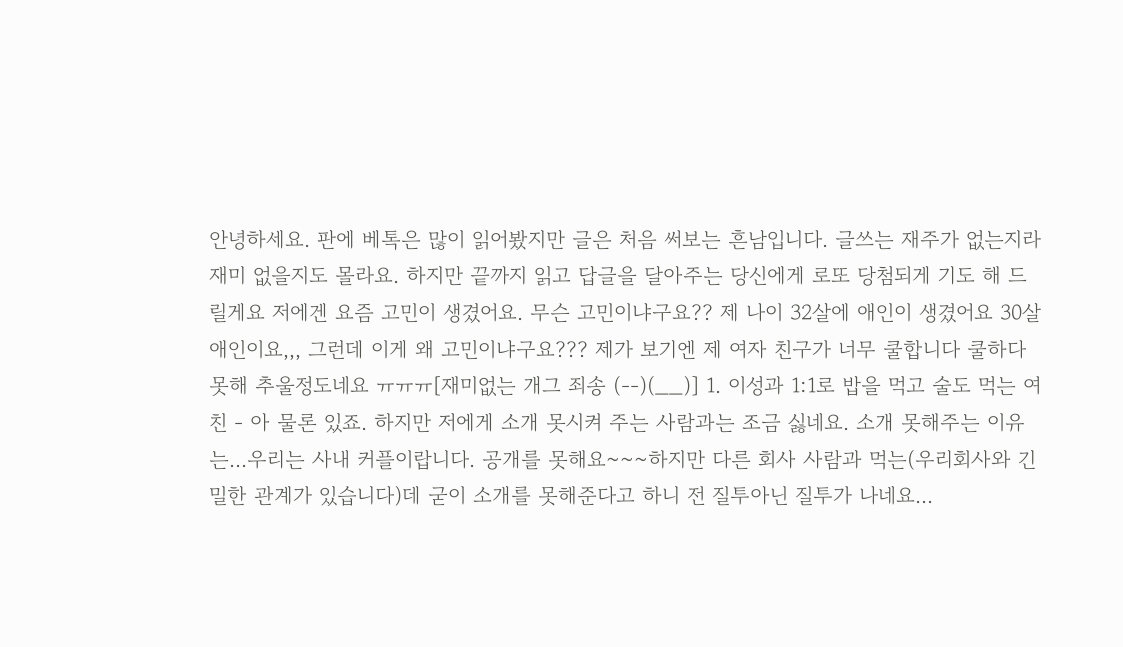안녕하세요. 판에 베톡은 많이 읽어봤지만 글은 처음 써보는 흔남입니다. 글쓰는 재주가 없는지라 재미 없을지도 몰라요. 하지만 끝까지 읽고 답글을 달아주는 당신에게 로또 당첨되게 기도 해 드릴게요 저에겐 요즘 고민이 생겼어요. 무슨 고민이냐구요?? 제 나이 32살에 애인이 생겼어요 30살 애인이요,,, 그런데 이게 왜 고민이냐구요??? 제가 보기엔 제 여자 친구가 너무 쿨합니다 쿨하다 못해 추울정도네요 ㅠㅠㅠ[재미없는 개그 죄송 (--)(__)] 1. 이성과 1:1로 밥을 먹고 술도 먹는 여친 - 아 물론 있죠. 하지만 저에게 소개 못시켜 주는 사람과는 조금 싫네요. 소개 못해주는 이유는...우리는 사내 커플이랍니다. 공개를 못해요~~~하지만 다른 회사 사람과 먹는(우리회사와 긴밀한 관계가 있습니다)데 굳이 소개를 못해준다고 하니 전 질투아닌 질투가 나네요...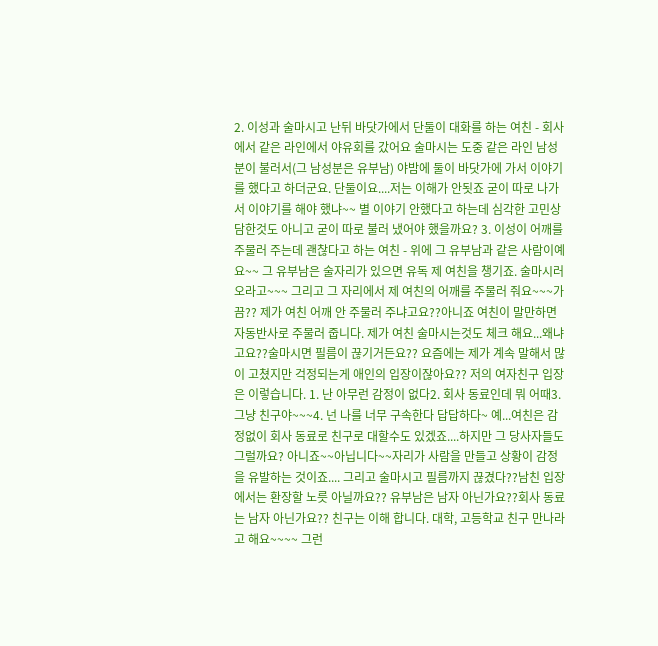2. 이성과 술마시고 난뒤 바닷가에서 단둘이 대화를 하는 여친 - 회사에서 같은 라인에서 야유회를 갔어요 술마시는 도중 같은 라인 남성분이 불러서(그 남성분은 유부남) 야밤에 둘이 바닷가에 가서 이야기를 했다고 하더군요. 단둘이요....저는 이해가 안됫죠 굳이 따로 나가서 이야기를 해야 했냐~~ 별 이야기 안했다고 하는데 심각한 고민상담한것도 아니고 굳이 따로 불러 냈어야 했을까요? 3. 이성이 어깨를 주물러 주는데 괜찮다고 하는 여친 - 위에 그 유부남과 같은 사람이예요~~ 그 유부남은 술자리가 있으면 유독 제 여친을 챙기죠. 술마시러 오라고~~~ 그리고 그 자리에서 제 여친의 어깨를 주물러 줘요~~~가끔?? 제가 여친 어깨 안 주물러 주냐고요??아니죠 여친이 말만하면 자동반사로 주물러 줍니다. 제가 여친 술마시는것도 체크 해요...왜냐고요??술마시면 필름이 끊기거든요?? 요즘에는 제가 계속 말해서 많이 고쳤지만 걱정되는게 애인의 입장이잖아요?? 저의 여자친구 입장은 이렇습니다. 1. 난 아무런 감정이 없다2. 회사 동료인데 뭐 어때3. 그냥 친구야~~~4. 넌 나를 너무 구속한다 답답하다~ 예...여친은 감정없이 회사 동료로 친구로 대할수도 있겠죠....하지만 그 당사자들도 그럴까요? 아니죠~~아닙니다~~자리가 사람을 만들고 상황이 감정을 유발하는 것이죠.... 그리고 술마시고 필름까지 끊겼다??남친 입장에서는 환장할 노릇 아닐까요?? 유부남은 남자 아닌가요??회사 동료는 남자 아닌가요?? 친구는 이해 합니다. 대학, 고등학교 친구 만나라고 해요~~~~ 그런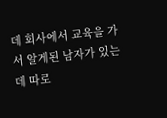데 회사에서 교육을 가서 알게된 남자가 있는데 따로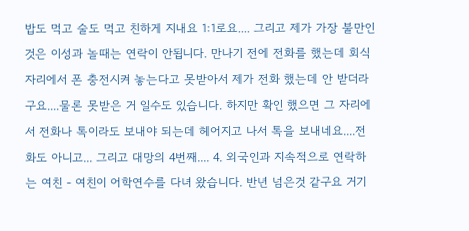밥도 먹고 술도 먹고 친하게 지내요 1:1로요.... 그리고 제가 가장 불만인것은 이성과 놀때는 연락이 안됩니다. 만나기 전에 전화를 했는데 회식자리에서 폰 충전시켜 놓는다고 못받아서 제가 전화 했는데 안 받더라구요....물론 못받은 거 일수도 있습니다. 하지만 확인 했으면 그 자리에서 전화나 톡이라도 보내야 되는데 헤어지고 나서 톡을 보내네요....전화도 아니고... 그리고 대망의 4번째.... 4. 외국인과 지속적으로 연락하는 여친 - 여친이 어학연수를 다녀 왔습니다. 반년 넘은것 같구요 거기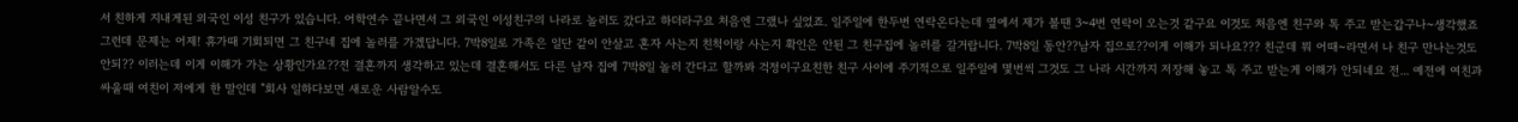서 친하게 지내게된 외국인 이성 친구가 있습니다. 어학연수 끝나면서 그 외국인 이성친구의 나라로 놀러도 갔다고 하더라구요 처음엔 그랬나 싶었죠. 일주일에 한두번 연락온다는데 옆에서 제가 볼땐 3~4번 연락이 오는것 같구요 이것도 처음엔 친구와 톡 주고 받는갑구나~생각했죠 그런데 문제는 어제! 휴가때 기회되면 그 친구네 집에 놀러를 가겠답니다. 7박8일로 가족은 일단 같이 안살고 혼자 사는지 친척이랑 사는지 확인은 안된 그 친구집에 놀러를 갈거랍니다. 7박8일 동안??남자 집으로??이게 이해가 되나요??? 친군데 뭐 어때~라면서 나 친구 만나는것도 안되?? 이러는데 이게 이해가 가는 상황인가요??전 결혼까지 생각하고 있는데 결혼해서도 다른 남자 집에 7박8일 놀러 간다고 할까봐 걱정이구요친한 친구 사이에 주기적으로 일주일에 몇번씩 그것도 그 나라 시간까지 저장해 놓고 톡 주고 받는게 이해가 안되네요 전... 예전에 여친과 싸울때 여친이 저에게 한 말인데 "회사 일하다보면 새로운 사람알수도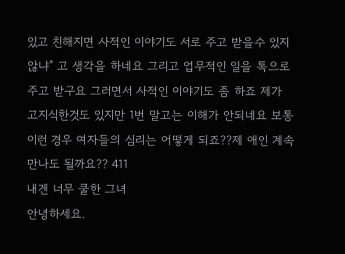있고 친해지면 사적인 이야기도 서로 주고 받을수 있지 않냐" 고 생각을 하네요 그리고 업무적인 일을 톡으로 주고 받구요 그러면서 사적인 이야기도 좀 하죠 제가 고지식한것도 있지만 1번 말고는 이해가 안되네요 보통 이런 경우 여자들의 심리는 어떻게 되죠??제 애인 계속 만나도 될까요?? 411
내겐 너무 쿨한 그녀
안녕하세요.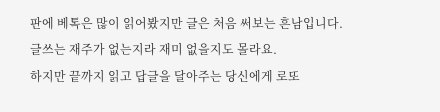판에 베톡은 많이 읽어봤지만 글은 처음 써보는 흔남입니다.
글쓰는 재주가 없는지라 재미 없을지도 몰라요.
하지만 끝까지 읽고 답글을 달아주는 당신에게 로또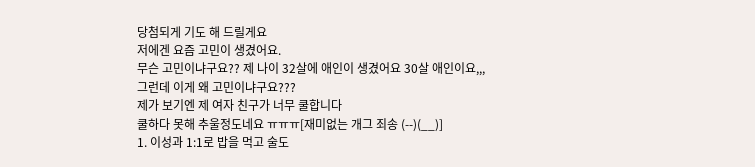당첨되게 기도 해 드릴게요
저에겐 요즘 고민이 생겼어요.
무슨 고민이냐구요?? 제 나이 32살에 애인이 생겼어요 30살 애인이요,,,
그런데 이게 왜 고민이냐구요???
제가 보기엔 제 여자 친구가 너무 쿨합니다
쿨하다 못해 추울정도네요 ㅠㅠㅠ[재미없는 개그 죄송 (--)(__)]
1. 이성과 1:1로 밥을 먹고 술도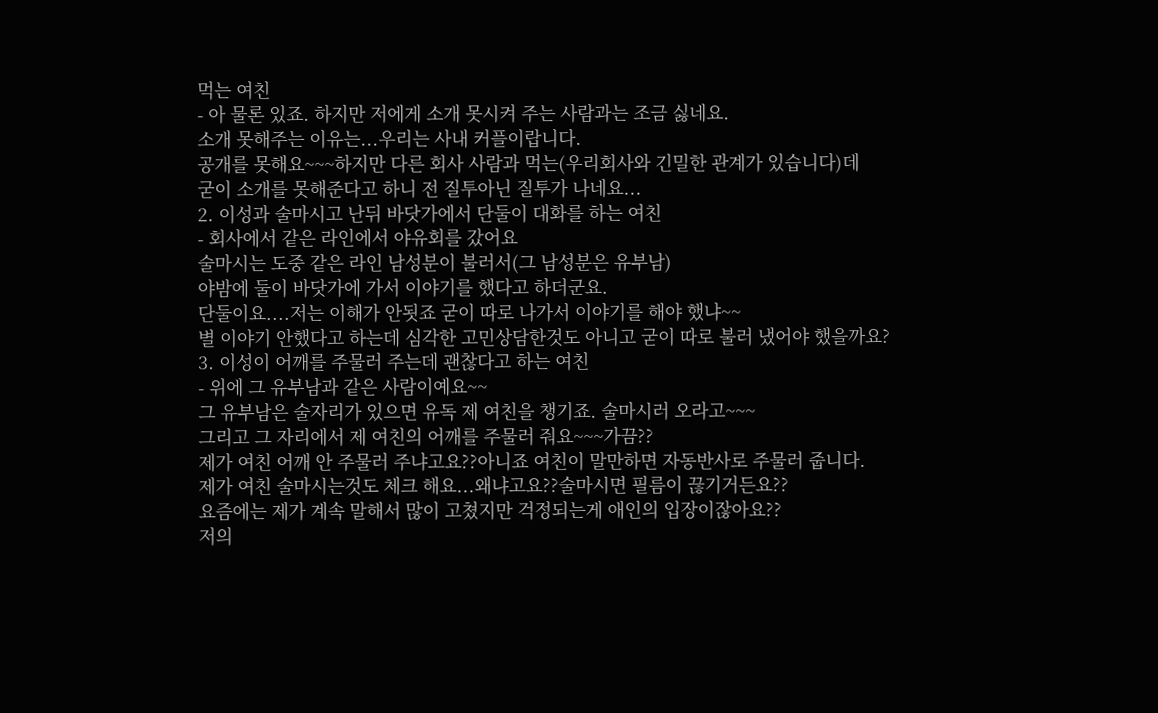먹는 여친
- 아 물론 있죠. 하지만 저에게 소개 못시켜 주는 사람과는 조금 싫네요.
소개 못해주는 이유는...우리는 사내 커플이랍니다.
공개를 못해요~~~하지만 다른 회사 사람과 먹는(우리회사와 긴밀한 관계가 있습니다)데
굳이 소개를 못해준다고 하니 전 질투아닌 질투가 나네요...
2. 이성과 술마시고 난뒤 바닷가에서 단둘이 대화를 하는 여친
- 회사에서 같은 라인에서 야유회를 갔어요
술마시는 도중 같은 라인 남성분이 불러서(그 남성분은 유부남)
야밤에 둘이 바닷가에 가서 이야기를 했다고 하더군요.
단둘이요....저는 이해가 안됫죠 굳이 따로 나가서 이야기를 해야 했냐~~
별 이야기 안했다고 하는데 심각한 고민상담한것도 아니고 굳이 따로 불러 냈어야 했을까요?
3. 이성이 어깨를 주물러 주는데 괜찮다고 하는 여친
- 위에 그 유부남과 같은 사람이예요~~
그 유부남은 술자리가 있으면 유독 제 여친을 챙기죠. 술마시러 오라고~~~
그리고 그 자리에서 제 여친의 어깨를 주물러 줘요~~~가끔??
제가 여친 어깨 안 주물러 주냐고요??아니죠 여친이 말만하면 자동반사로 주물러 줍니다.
제가 여친 술마시는것도 체크 해요...왜냐고요??술마시면 필름이 끊기거든요??
요즘에는 제가 계속 말해서 많이 고쳤지만 걱정되는게 애인의 입장이잖아요??
저의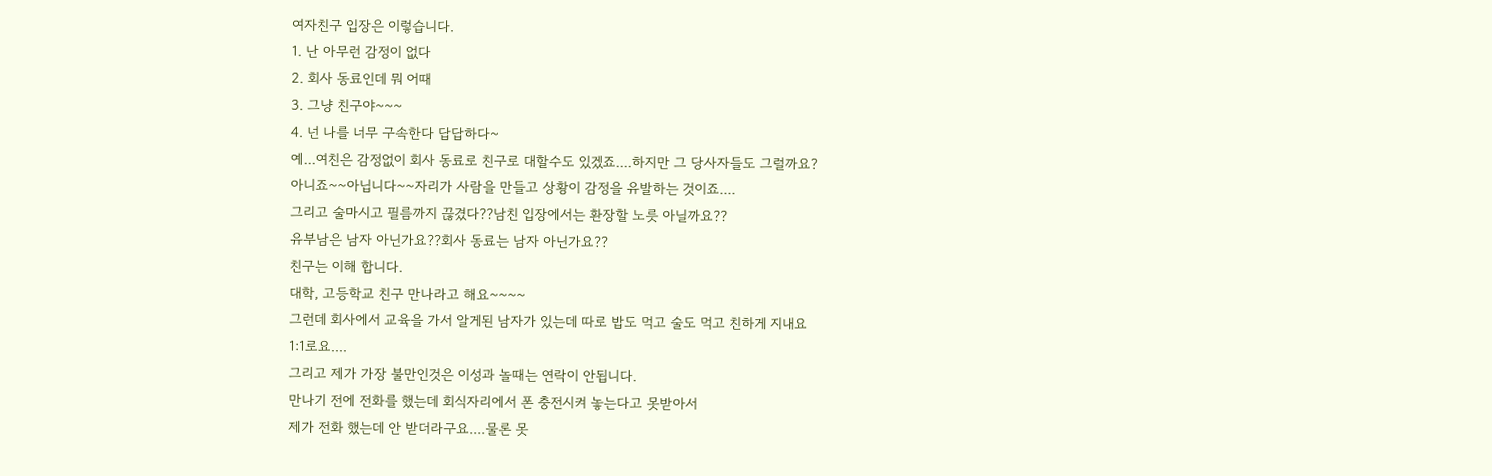여자친구 입장은 이렇습니다.
1. 난 아무런 감정이 없다
2. 회사 동료인데 뭐 어때
3. 그냥 친구야~~~
4. 넌 나를 너무 구속한다 답답하다~
예...여친은 감정없이 회사 동료로 친구로 대할수도 있겠죠....하지만 그 당사자들도 그럴까요?
아니죠~~아닙니다~~자리가 사람을 만들고 상황이 감정을 유발하는 것이죠....
그리고 술마시고 필름까지 끊겼다??남친 입장에서는 환장할 노릇 아닐까요??
유부남은 남자 아닌가요??회사 동료는 남자 아닌가요??
친구는 이해 합니다.
대학, 고등학교 친구 만나라고 해요~~~~
그런데 회사에서 교육을 가서 알게된 남자가 있는데 따로 밥도 먹고 술도 먹고 친하게 지내요
1:1로요....
그리고 제가 가장 불만인것은 이성과 놀때는 연락이 안됩니다.
만나기 전에 전화를 했는데 회식자리에서 폰 충전시켜 놓는다고 못받아서
제가 전화 했는데 안 받더라구요....물론 못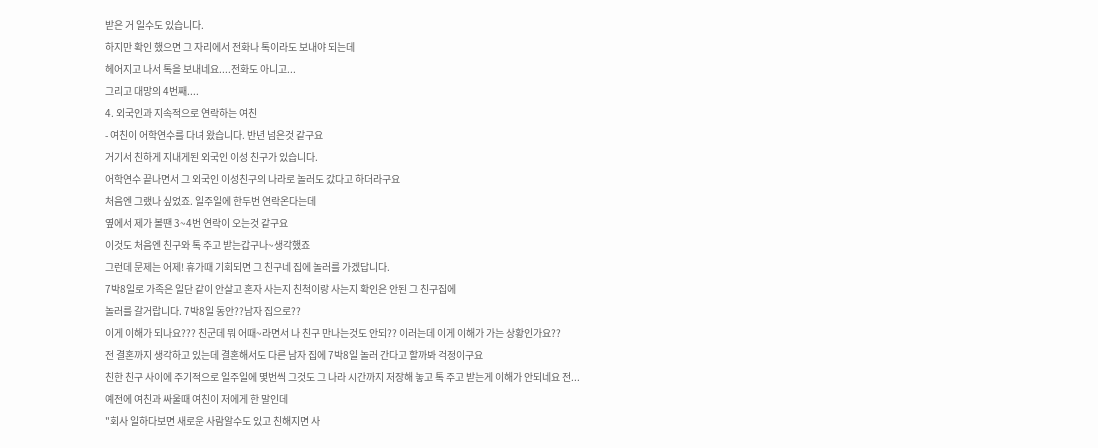받은 거 일수도 있습니다.
하지만 확인 했으면 그 자리에서 전화나 톡이라도 보내야 되는데
헤어지고 나서 톡을 보내네요....전화도 아니고...
그리고 대망의 4번째....
4. 외국인과 지속적으로 연락하는 여친
- 여친이 어학연수를 다녀 왔습니다. 반년 넘은것 같구요
거기서 친하게 지내게된 외국인 이성 친구가 있습니다.
어학연수 끝나면서 그 외국인 이성친구의 나라로 놀러도 갔다고 하더라구요
처음엔 그랬나 싶었죠. 일주일에 한두번 연락온다는데
옆에서 제가 볼땐 3~4번 연락이 오는것 같구요
이것도 처음엔 친구와 톡 주고 받는갑구나~생각했죠
그런데 문제는 어제! 휴가때 기회되면 그 친구네 집에 놀러를 가겠답니다.
7박8일로 가족은 일단 같이 안살고 혼자 사는지 친척이랑 사는지 확인은 안된 그 친구집에
놀러를 갈거랍니다. 7박8일 동안??남자 집으로??
이게 이해가 되나요??? 친군데 뭐 어때~라면서 나 친구 만나는것도 안되?? 이러는데 이게 이해가 가는 상황인가요??
전 결혼까지 생각하고 있는데 결혼해서도 다른 남자 집에 7박8일 놀러 간다고 할까봐 걱정이구요
친한 친구 사이에 주기적으로 일주일에 몇번씩 그것도 그 나라 시간까지 저장해 놓고 톡 주고 받는게 이해가 안되네요 전...
예전에 여친과 싸울때 여친이 저에게 한 말인데
"회사 일하다보면 새로운 사람알수도 있고 친해지면 사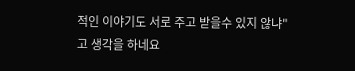적인 이야기도 서로 주고 받을수 있지 않냐" 고 생각을 하네요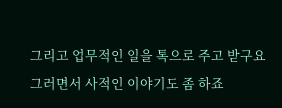그리고 업무적인 일을 톡으로 주고 받구요 그러면서 사적인 이야기도 좀 하죠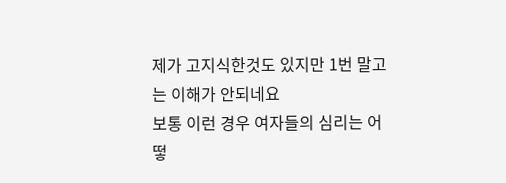제가 고지식한것도 있지만 1번 말고는 이해가 안되네요
보통 이런 경우 여자들의 심리는 어떻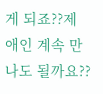게 되죠??제 애인 계속 만나도 될까요??